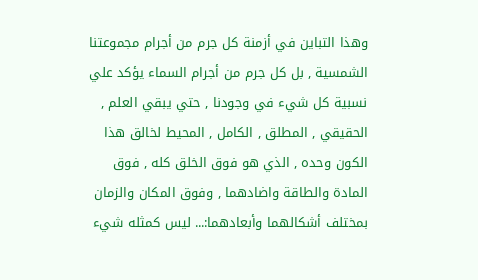وهذا التباين في أزمنة كل جرم من أجرام مجموعتنا الشمسية , بل كل جرم من أجرام السماء يؤكد علي نسبية كل شيء في وجودنا , حتي يبقي العلم , الحقيقي , المطلق , الكامل , المحيط لخالق هذا الكون وحده , الذي هو فوق الخلق كله , فوق المادة والطاقة واضادهما , وفوق المكان والزمان بمختلف أشكالهما وأبعادهما:... ليس كمثله شيء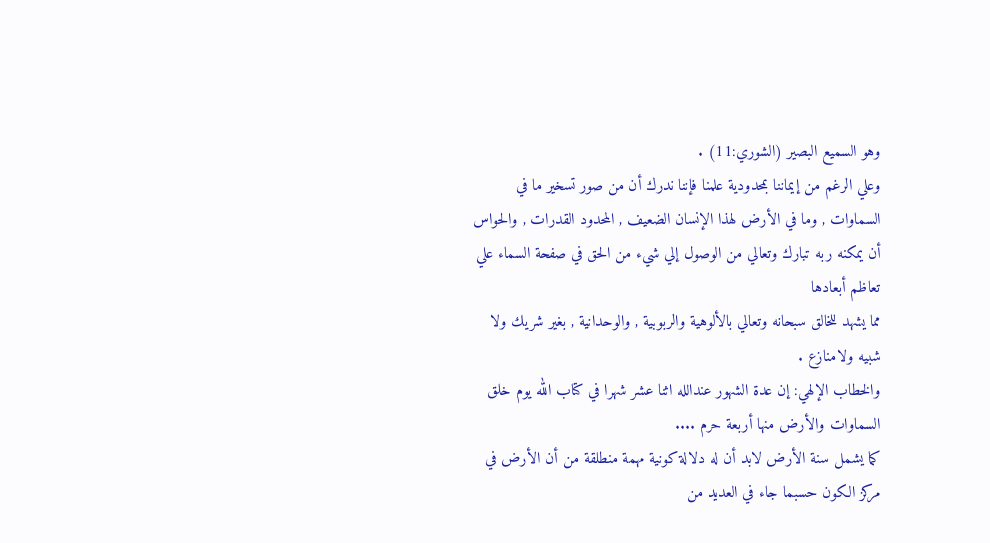وهو السميع البصير (الشوري:11) .
وعلي الرغم من إيماننا بمحدودية علمنا فإننا ندرك أن من صور تسخير ما في السماوات , وما في الأرض لهذا الإنسان الضعيف , المحدود القدرات , والحواس أن يمكنه ربه تبارك وتعالي من الوصول إلي شيء من الحق في صفحة السماء علي تعاظم أبعادها
مما يشهد للخالق سبحانه وتعالي بالألوهية والربوبية , والوحدانية , بغير شريك ولا شبيه ولامنازع .
والخطاب الإلهي: إن عدة الشهور عندالله اثنا عشر شهرا في كتاب الله يوم خلق السماوات والأرض منها أربعة حرم ....
كما يشمل سنة الأرض لابد أن له دلالة كونية مهمة منطلقة من أن الأرض في مركز الكون حسبما جاء في العديد من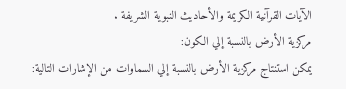الآيات القرآنية الكريمة والأحاديث النبوية الشريفة .
مركزية الأرض بالنسبة إلي الكون:
يمكن استنتاج مركزية الأرض بالنسبة إلي السماوات من الإشارات التالية: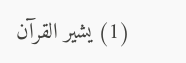(1) يشير القرآن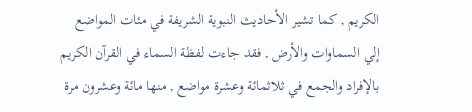الكريم , كما تشير الأحاديث النبوية الشريفة في مئات المواضع إلي السماوات والأرض , فقد جاءت لفظة السماء في القرآن الكريم بالإفراد والجمع في ثلاثمائة وعشرة مواضع , منها مائة وعشرون مرة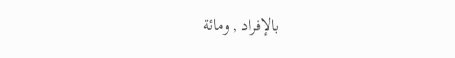بالإفراد , ومائة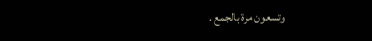وتسعون مرة بالجمع .